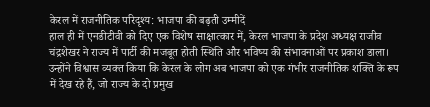केरल में राजनीतिक परिदृश्य: भाजपा की बढ़ती उम्मीदें
हाल ही में एनडीटीवी को दिए एक विशेष साक्षात्कार में, केरल भाजपा के प्रदेश अध्यक्ष राजीव चंद्रशेखर ने राज्य में पार्टी की मजबूत होती स्थिति और भविष्य की संभावनाओं पर प्रकाश डाला। उन्होंने विश्वास व्यक्त किया कि केरल के लोग अब भाजपा को एक गंभीर राजनीतिक शक्ति के रूप में देख रहे हैं, जो राज्य के दो प्रमुख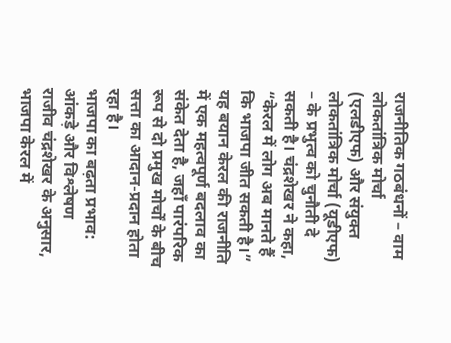राजनीतिक गठबंधनों – वाम लोकतांत्रिक मोर्चा (एलडीएफ) और संयुक्त लोकतांत्रिक मोर्चा (यूडीएफ) – के प्रभुत्व को चुनौती दे सकती है। चंद्रशेखर ने कहा, “केरल में लोग अब मानते हैं कि भाजपा जीत सकती है।” यह बयान केरल की राजनीति में एक महत्वपूर्ण बदलाव का संकेत देता है, जहाँ पारंपरिक रूप से दो प्रमुख मोर्चों के बीच सत्ता का आदान-प्रदान होता रहा है।
भाजपा का बढ़ता प्रभाव: आंकड़े और विश्लेषण
राजीव चंद्रशेखर के अनुसार, भाजपा केरल में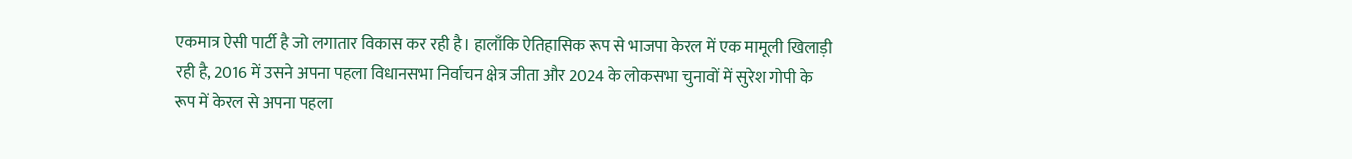एकमात्र ऐसी पार्टी है जो लगातार विकास कर रही है। हालाँकि ऐतिहासिक रूप से भाजपा केरल में एक मामूली खिलाड़ी रही है, 2016 में उसने अपना पहला विधानसभा निर्वाचन क्षेत्र जीता और 2024 के लोकसभा चुनावों में सुरेश गोपी के रूप में केरल से अपना पहला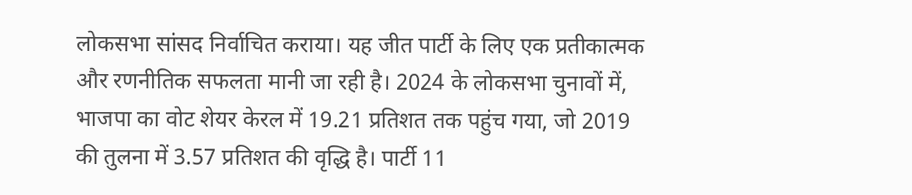लोकसभा सांसद निर्वाचित कराया। यह जीत पार्टी के लिए एक प्रतीकात्मक और रणनीतिक सफलता मानी जा रही है। 2024 के लोकसभा चुनावों में, भाजपा का वोट शेयर केरल में 19.21 प्रतिशत तक पहुंच गया, जो 2019 की तुलना में 3.57 प्रतिशत की वृद्धि है। पार्टी 11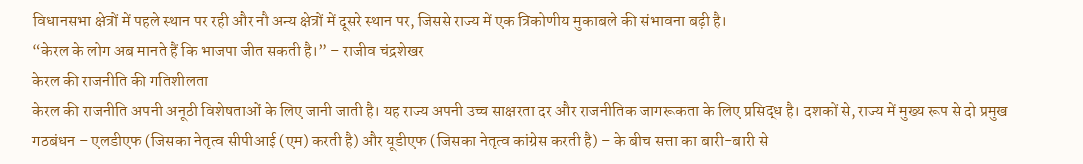विधानसभा क्षेत्रों में पहले स्थान पर रही और नौ अन्य क्षेत्रों में दूसरे स्थान पर, जिससे राज्य में एक त्रिकोणीय मुकाबले की संभावना बढ़ी है।
“केरल के लोग अब मानते हैं कि भाजपा जीत सकती है।” – राजीव चंद्रशेखर
केरल की राजनीति की गतिशीलता
केरल की राजनीति अपनी अनूठी विशेषताओं के लिए जानी जाती है। यह राज्य अपनी उच्च साक्षरता दर और राजनीतिक जागरूकता के लिए प्रसिद्ध है। दशकों से, राज्य में मुख्य रूप से दो प्रमुख गठबंधन – एलडीएफ (जिसका नेतृत्व सीपीआई (एम) करती है) और यूडीएफ (जिसका नेतृत्व कांग्रेस करती है) – के बीच सत्ता का बारी-बारी से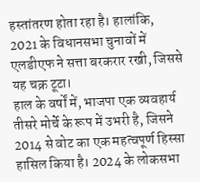हस्तांतरण होता रहा है। हालांकि, 2021 के विधानसभा चुनावों में एलडीएफ ने सत्ता बरकरार रखी, जिससे यह चक्र टूटा।
हाल के वर्षों में, भाजपा एक व्यवहार्य तीसरे मोर्चे के रूप में उभरी है, जिसने 2014 से वोट का एक महत्वपूर्ण हिस्सा हासिल किया है। 2024 के लोकसभा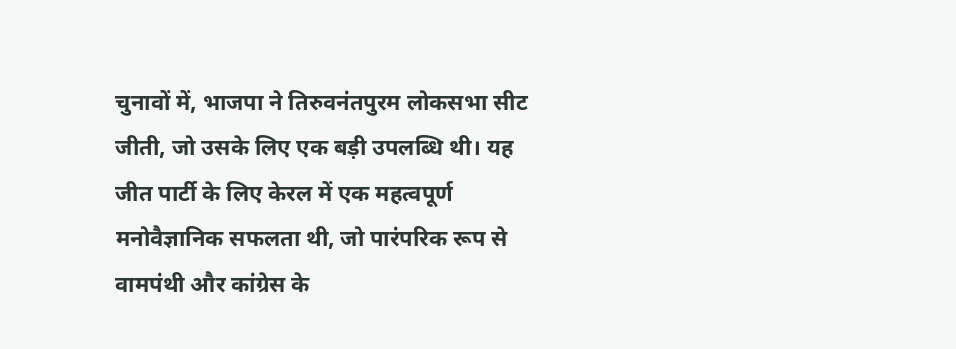चुनावों में, भाजपा ने तिरुवनंतपुरम लोकसभा सीट जीती, जो उसके लिए एक बड़ी उपलब्धि थी। यह जीत पार्टी के लिए केरल में एक महत्वपूर्ण मनोवैज्ञानिक सफलता थी, जो पारंपरिक रूप से वामपंथी और कांग्रेस के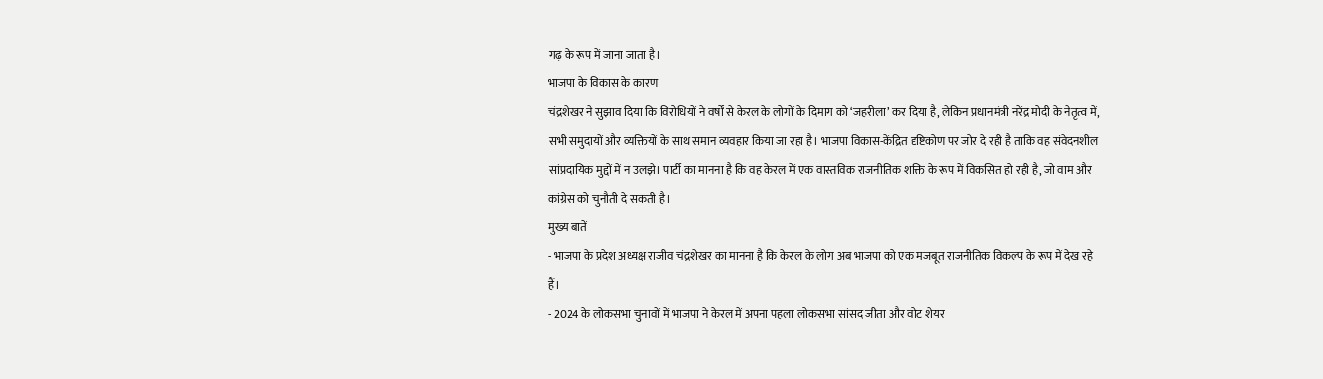गढ़ के रूप में जाना जाता है।
भाजपा के विकास के कारण
चंद्रशेखर ने सुझाव दिया कि विरोधियों ने वर्षों से केरल के लोगों के दिमाग को ‘जहरीला’ कर दिया है, लेकिन प्रधानमंत्री नरेंद्र मोदी के नेतृत्व में, सभी समुदायों और व्यक्तियों के साथ समान व्यवहार किया जा रहा है। भाजपा विकास-केंद्रित दृष्टिकोण पर जोर दे रही है ताकि वह संवेदनशील सांप्रदायिक मुद्दों में न उलझे। पार्टी का मानना है कि वह केरल में एक वास्तविक राजनीतिक शक्ति के रूप में विकसित हो रही है, जो वाम और कांग्रेस को चुनौती दे सकती है।
मुख्य बातें
- भाजपा के प्रदेश अध्यक्ष राजीव चंद्रशेखर का मानना है कि केरल के लोग अब भाजपा को एक मजबूत राजनीतिक विकल्प के रूप में देख रहे हैं।
- 2024 के लोकसभा चुनावों में भाजपा ने केरल में अपना पहला लोकसभा सांसद जीता और वोट शेयर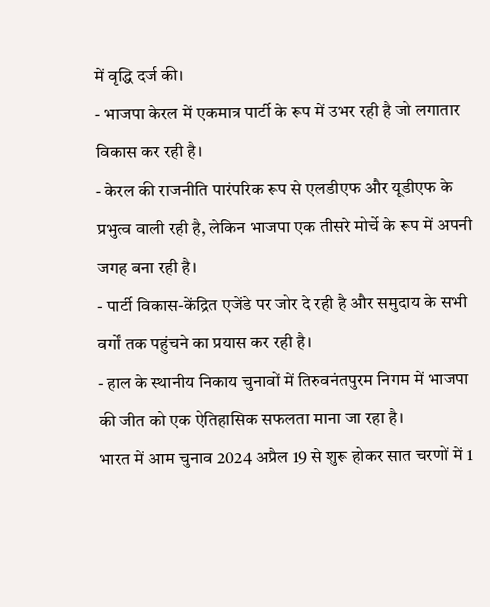में वृद्धि दर्ज की।
- भाजपा केरल में एकमात्र पार्टी के रूप में उभर रही है जो लगातार विकास कर रही है।
- केरल की राजनीति पारंपरिक रूप से एलडीएफ और यूडीएफ के प्रभुत्व वाली रही है, लेकिन भाजपा एक तीसरे मोर्चे के रूप में अपनी जगह बना रही है।
- पार्टी विकास-केंद्रित एजेंडे पर जोर दे रही है और समुदाय के सभी वर्गों तक पहुंचने का प्रयास कर रही है।
- हाल के स्थानीय निकाय चुनावों में तिरुवनंतपुरम निगम में भाजपा की जीत को एक ऐतिहासिक सफलता माना जा रहा है।
भारत में आम चुनाव 2024 अप्रैल 19 से शुरू होकर सात चरणों में 1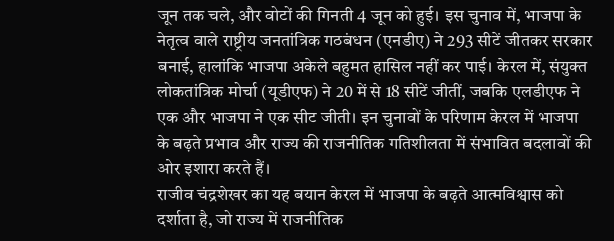जून तक चले, और वोटों की गिनती 4 जून को हुई। इस चुनाव में, भाजपा के नेतृत्व वाले राष्ट्रीय जनतांत्रिक गठबंधन (एनडीए) ने 293 सीटें जीतकर सरकार बनाई, हालांकि भाजपा अकेले बहुमत हासिल नहीं कर पाई। केरल में, संयुक्त लोकतांत्रिक मोर्चा (यूडीएफ) ने 20 में से 18 सीटें जीतीं, जबकि एलडीएफ ने एक और भाजपा ने एक सीट जीती। इन चुनावों के परिणाम केरल में भाजपा के बढ़ते प्रभाव और राज्य की राजनीतिक गतिशीलता में संभावित बदलावों की ओर इशारा करते हैं।
राजीव चंद्रशेखर का यह बयान केरल में भाजपा के बढ़ते आत्मविश्वास को दर्शाता है, जो राज्य में राजनीतिक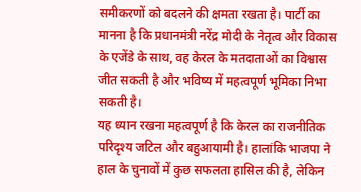समीकरणों को बदलने की क्षमता रखता है। पार्टी का मानना है कि प्रधानमंत्री नरेंद्र मोदी के नेतृत्व और विकास के एजेंडे के साथ, वह केरल के मतदाताओं का विश्वास जीत सकती है और भविष्य में महत्वपूर्ण भूमिका निभा सकती है।
यह ध्यान रखना महत्वपूर्ण है कि केरल का राजनीतिक परिदृश्य जटिल और बहुआयामी है। हालांकि भाजपा ने हाल के चुनावों में कुछ सफलता हासिल की है, लेकिन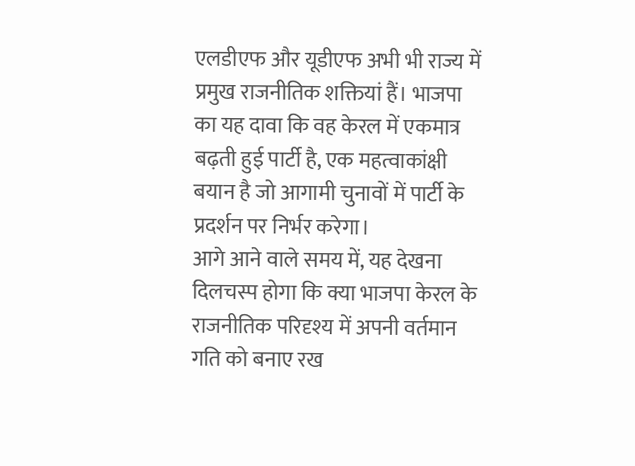एलडीएफ और यूडीएफ अभी भी राज्य में प्रमुख राजनीतिक शक्तियां हैं। भाजपा का यह दावा कि वह केरल में एकमात्र बढ़ती हुई पार्टी है, एक महत्वाकांक्षी बयान है जो आगामी चुनावों में पार्टी के प्रदर्शन पर निर्भर करेगा।
आगे आने वाले समय में, यह देखना दिलचस्प होगा कि क्या भाजपा केरल के राजनीतिक परिदृश्य में अपनी वर्तमान गति को बनाए रख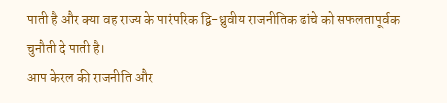पाती है और क्या वह राज्य के पारंपरिक द्वि-ध्रुवीय राजनीतिक ढांचे को सफलतापूर्वक चुनौती दे पाती है।
आप केरल की राजनीति और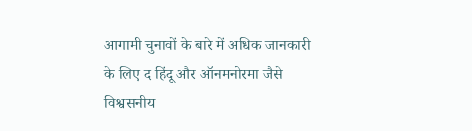आगामी चुनावों के बारे में अधिक जानकारी के लिए द हिंदू और ऑनमनोरमा जैसे विश्वसनीय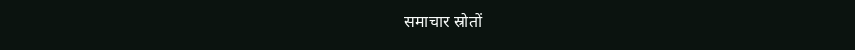समाचार स्रोतों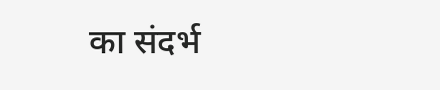का संदर्भ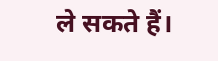ले सकते हैं।